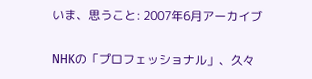いま、思うこと: 2007年6月アーカイブ

NHKの「プロフェッショナル」、久々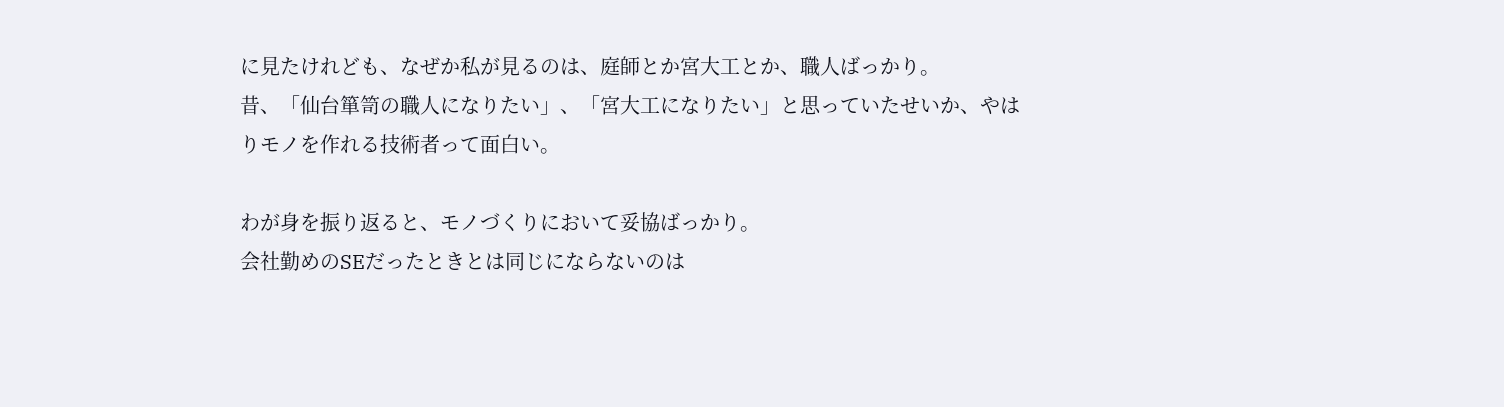に見たけれども、なぜか私が見るのは、庭師とか宮大工とか、職人ばっかり。
昔、「仙台箪笥の職人になりたい」、「宮大工になりたい」と思っていたせいか、やはりモノを作れる技術者って面白い。

わが身を振り返ると、モノづくりにおいて妥協ばっかり。
会社勤めのSEだったときとは同じにならないのは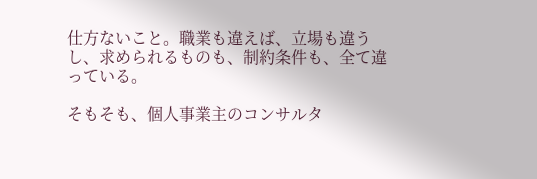仕方ないこと。職業も違えば、立場も違うし、求められるものも、制約条件も、全て違っている。

そもそも、個人事業主のコンサルタ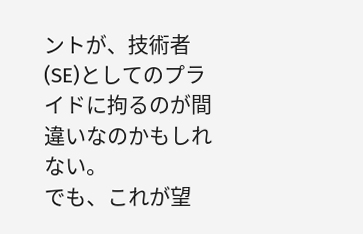ントが、技術者(SE)としてのプライドに拘るのが間違いなのかもしれない。
でも、これが望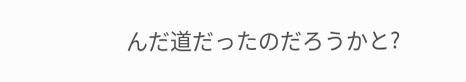んだ道だったのだろうかと?